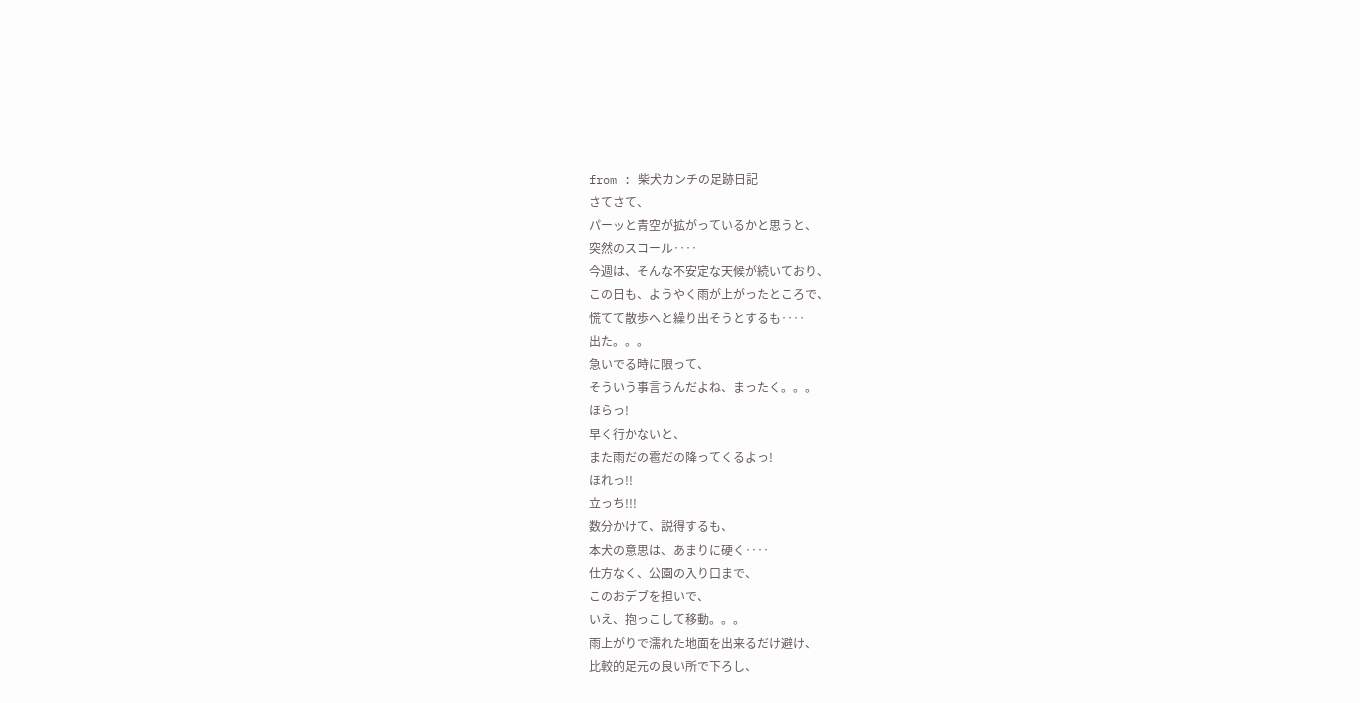from : 柴犬カンチの足跡日記
さてさて、
パーッと青空が拡がっているかと思うと、
突然のスコール‥‥
今週は、そんな不安定な天候が続いており、
この日も、ようやく雨が上がったところで、
慌てて散歩へと繰り出そうとするも‥‥
出た。。。
急いでる時に限って、
そういう事言うんだよね、まったく。。。
ほらっ!
早く行かないと、
また雨だの雹だの降ってくるよっ!
ほれっ!!
立っち!!!
数分かけて、説得するも、
本犬の意思は、あまりに硬く‥‥
仕方なく、公園の入り口まで、
このおデブを担いで、
いえ、抱っこして移動。。。
雨上がりで濡れた地面を出来るだけ避け、
比較的足元の良い所で下ろし、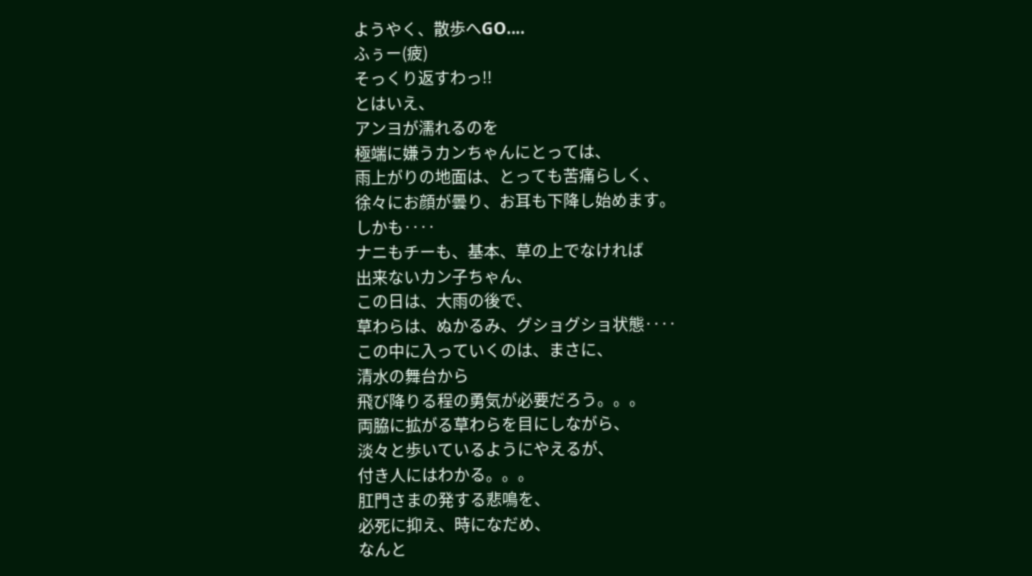ようやく、散歩へGO‥‥
ふぅー(疲)
そっくり返すわっ!!
とはいえ、
アンヨが濡れるのを
極端に嫌うカンちゃんにとっては、
雨上がりの地面は、とっても苦痛らしく、
徐々にお顔が曇り、お耳も下降し始めます。
しかも‥‥
ナニもチーも、基本、草の上でなければ
出来ないカン子ちゃん、
この日は、大雨の後で、
草わらは、ぬかるみ、グショグショ状態‥‥
この中に入っていくのは、まさに、
清水の舞台から
飛び降りる程の勇気が必要だろう。。。
両脇に拡がる草わらを目にしながら、
淡々と歩いているようにやえるが、
付き人にはわかる。。。
肛門さまの発する悲鳴を、
必死に抑え、時になだめ、
なんと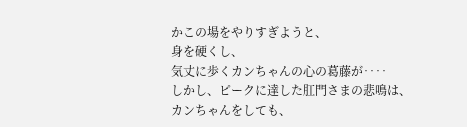かこの場をやりすぎようと、
身を硬くし、
気丈に歩くカンちゃんの心の葛藤が‥‥
しかし、ピークに達した肛門さまの悲鳴は、
カンちゃんをしても、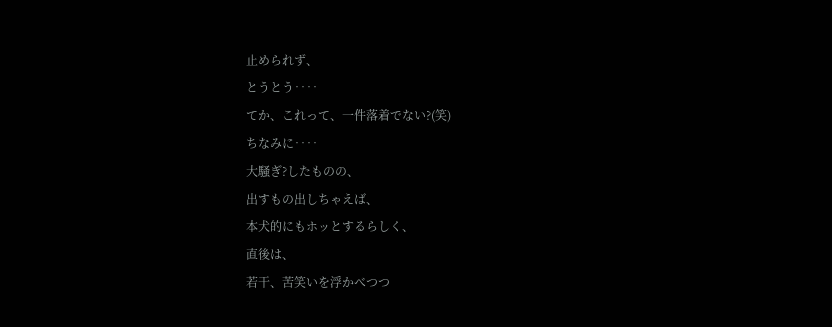止められず、
とうとう‥‥
てか、これって、一件落着でない?(笑)
ちなみに‥‥
大騒ぎ?したものの、
出すもの出しちゃえば、
本犬的にもホッとするらしく、
直後は、
若干、苦笑いを浮かべつつ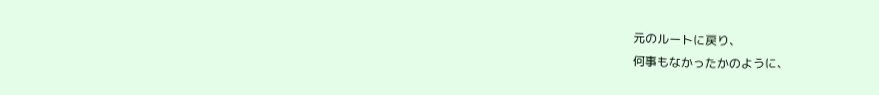元のルートに戻り、
何事もなかったかのように、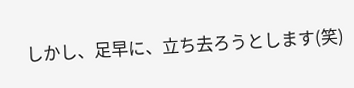しかし、足早に、立ち去ろうとします(笑)